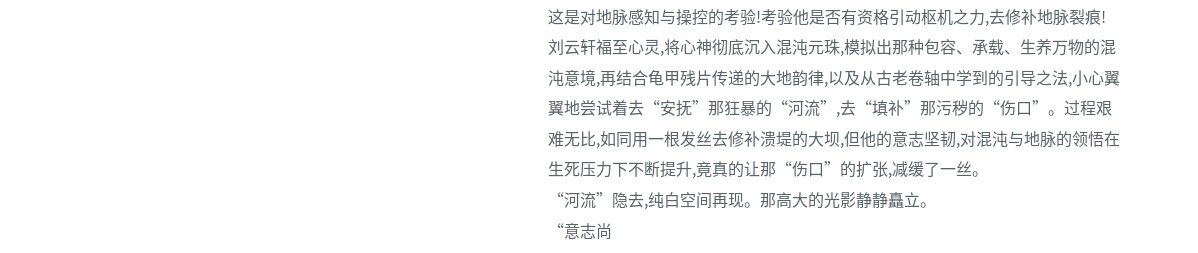这是对地脉感知与操控的考验!考验他是否有资格引动枢机之力,去修补地脉裂痕!
刘云轩福至心灵,将心神彻底沉入混沌元珠,模拟出那种包容、承载、生养万物的混沌意境,再结合龟甲残片传递的大地韵律,以及从古老卷轴中学到的引导之法,小心翼翼地尝试着去“安抚”那狂暴的“河流”,去“填补”那污秽的“伤口”。过程艰难无比,如同用一根发丝去修补溃堤的大坝,但他的意志坚韧,对混沌与地脉的领悟在生死压力下不断提升,竟真的让那“伤口”的扩张,减缓了一丝。
“河流”隐去,纯白空间再现。那高大的光影静静矗立。
“意志尚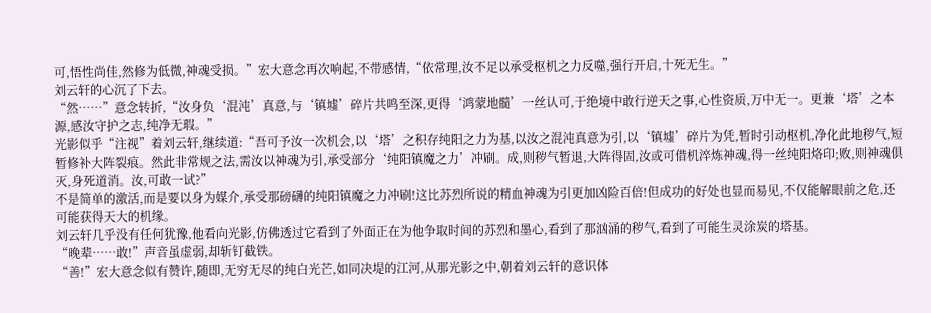可,悟性尚佳,然修为低微,神魂受损。”宏大意念再次响起,不带感情,“依常理,汝不足以承受枢机之力反噬,强行开启,十死无生。”
刘云轩的心沉了下去。
“然……”意念转折,“汝身负‘混沌’真意,与‘镇墟’碎片共鸣至深,更得‘鸿蒙地髓’一丝认可,于绝境中敢行逆天之事,心性资质,万中无一。更兼‘塔’之本源,感汝守护之志,纯净无瑕。”
光影似乎“注视”着刘云轩,继续道:“吾可予汝一次机会,以‘塔’之积存纯阳之力为基,以汝之混沌真意为引,以‘镇墟’碎片为凭,暂时引动枢机,净化此地秽气,短暂修补大阵裂痕。然此非常规之法,需汝以神魂为引,承受部分‘纯阳镇魔之力’冲刷。成,则秽气暂退,大阵得固,汝或可借机淬炼神魂,得一丝纯阳烙印;败,则神魂俱灭,身死道消。汝,可敢一试?”
不是简单的激活,而是要以身为媒介,承受那磅礴的纯阳镇魔之力冲刷!这比苏烈所说的精血神魂为引更加凶险百倍!但成功的好处也显而易见,不仅能解眼前之危,还可能获得天大的机缘。
刘云轩几乎没有任何犹豫,他看向光影,仿佛透过它看到了外面正在为他争取时间的苏烈和墨心,看到了那汹涌的秽气,看到了可能生灵涂炭的塔基。
“晚辈……敢!”声音虽虚弱,却斩钉截铁。
“善!”宏大意念似有赞许,随即,无穷无尽的纯白光芒,如同决堤的江河,从那光影之中,朝着刘云轩的意识体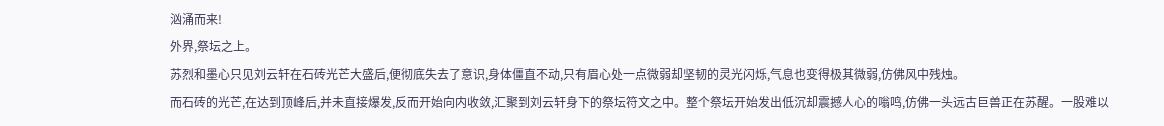汹涌而来!
外界,祭坛之上。
苏烈和墨心只见刘云轩在石砖光芒大盛后,便彻底失去了意识,身体僵直不动,只有眉心处一点微弱却坚韧的灵光闪烁,气息也变得极其微弱,仿佛风中残烛。
而石砖的光芒,在达到顶峰后,并未直接爆发,反而开始向内收敛,汇聚到刘云轩身下的祭坛符文之中。整个祭坛开始发出低沉却震撼人心的嗡鸣,仿佛一头远古巨兽正在苏醒。一股难以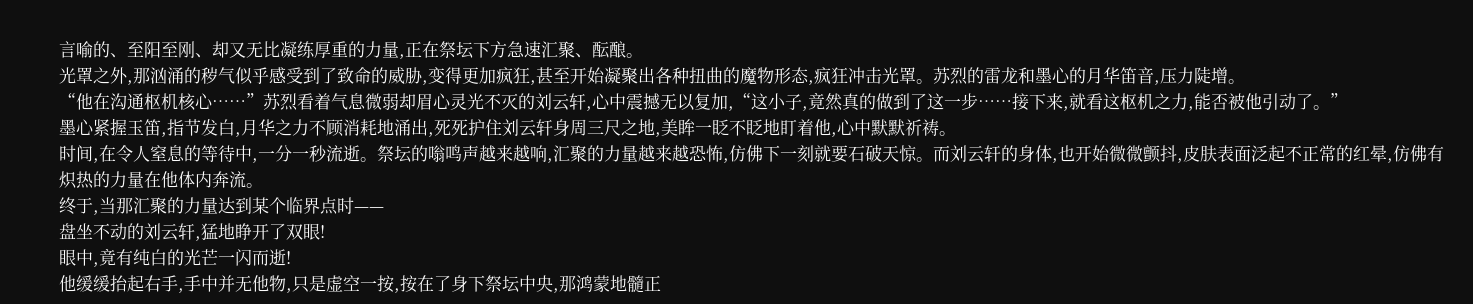言喻的、至阳至刚、却又无比凝练厚重的力量,正在祭坛下方急速汇聚、酝酿。
光罩之外,那汹涌的秽气似乎感受到了致命的威胁,变得更加疯狂,甚至开始凝聚出各种扭曲的魔物形态,疯狂冲击光罩。苏烈的雷龙和墨心的月华笛音,压力陡增。
“他在沟通枢机核心……”苏烈看着气息微弱却眉心灵光不灭的刘云轩,心中震撼无以复加,“这小子,竟然真的做到了这一步……接下来,就看这枢机之力,能否被他引动了。”
墨心紧握玉笛,指节发白,月华之力不顾消耗地涌出,死死护住刘云轩身周三尺之地,美眸一眨不眨地盯着他,心中默默祈祷。
时间,在令人窒息的等待中,一分一秒流逝。祭坛的嗡鸣声越来越响,汇聚的力量越来越恐怖,仿佛下一刻就要石破天惊。而刘云轩的身体,也开始微微颤抖,皮肤表面泛起不正常的红晕,仿佛有炽热的力量在他体内奔流。
终于,当那汇聚的力量达到某个临界点时——
盘坐不动的刘云轩,猛地睁开了双眼!
眼中,竟有纯白的光芒一闪而逝!
他缓缓抬起右手,手中并无他物,只是虚空一按,按在了身下祭坛中央,那鸿蒙地髓正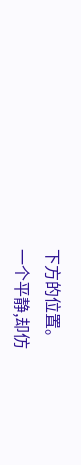下方的位置。
一个平静,却仿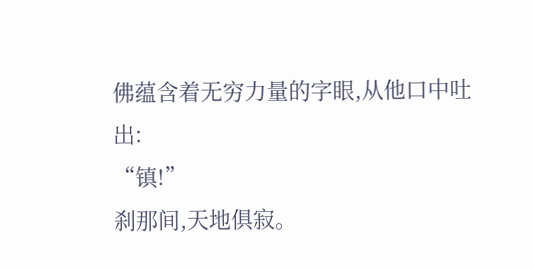佛蕴含着无穷力量的字眼,从他口中吐出:
“镇!”
刹那间,天地俱寂。